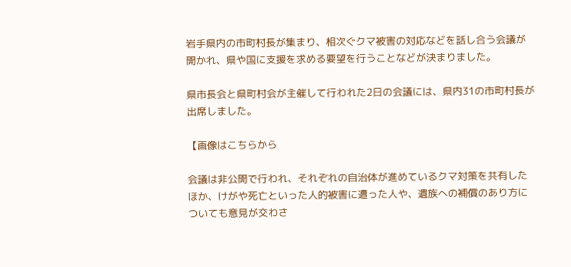岩手県内の市町村長が集まり、相次ぐクマ被害の対応などを話し合う会議が開かれ、県や国に支援を求める要望を行うことなどが決まりました。

県市長会と県町村会が主催して行われた2日の会議には、県内31の市町村長が出席しました。

【画像はこちらから

会議は非公開で行われ、それぞれの自治体が進めているクマ対策を共有したほか、けがや死亡といった人的被害に遭った人や、遺族への補償のあり方についても意見が交わさ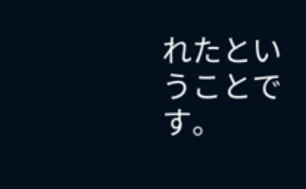れたということです。